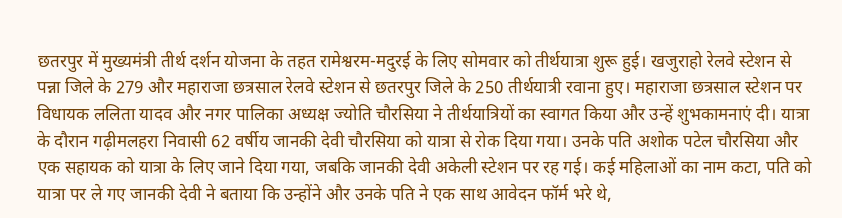छतरपुर में मुख्यमंत्री तीर्थ दर्शन योजना के तहत रामेश्वरम-मदुरई के लिए सोमवार को तीर्थयात्रा शुरू हुई। खजुराहो रेलवे स्टेशन से पन्ना जिले के 279 और महाराजा छत्रसाल रेलवे स्टेशन से छतरपुर जिले के 250 तीर्थयात्री रवाना हुए। महाराजा छत्रसाल स्टेशन पर विधायक ललिता यादव और नगर पालिका अध्यक्ष ज्योति चौरसिया ने तीर्थयात्रियों का स्वागत किया और उन्हें शुभकामनाएं दी। यात्रा के दौरान गढ़ीमलहरा निवासी 62 वर्षीय जानकी देवी चौरसिया को यात्रा से रोक दिया गया। उनके पति अशोक पटेल चौरसिया और एक सहायक को यात्रा के लिए जाने दिया गया, जबकि जानकी देवी अकेली स्टेशन पर रह गई। कई महिलाओं का नाम कटा, पति को यात्रा पर ले गए जानकी देवी ने बताया कि उन्होंने और उनके पति ने एक साथ आवेदन फॉर्म भरे थे,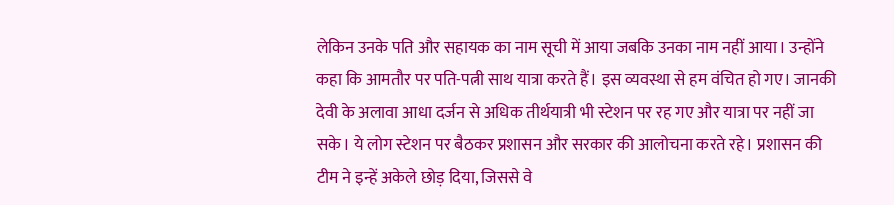लेकिन उनके पति और सहायक का नाम सूची में आया जबकि उनका नाम नहीं आया। उन्होंने कहा कि आमतौर पर पति-पत्नी साथ यात्रा करते हैं। इस व्यवस्था से हम वंचित हो गए। जानकी देवी के अलावा आधा दर्जन से अधिक तीर्थयात्री भी स्टेशन पर रह गए और यात्रा पर नहीं जा सके। ये लोग स्टेशन पर बैठकर प्रशासन और सरकार की आलोचना करते रहे। प्रशासन की टीम ने इन्हें अकेले छोड़ दिया, जिससे वे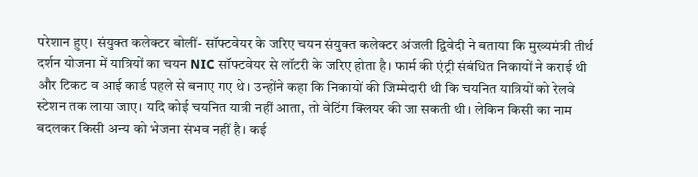परेशान हुए। संयुक्त कलेक्टर बोलीं- सॉफ्टवेयर के जरिए चयन संयुक्त कलेक्टर अंजली द्विवेदी ने बताया कि मुख्यमंत्री तीर्थ दर्शन योजना में यात्रियों का चयन NIC सॉफ्टवेयर से लॉटरी के जरिए होता है। फार्म की एंट्री संबंधित निकायों ने कराई थी और टिकट व आई कार्ड पहले से बनाए गए थे। उन्होंने कहा कि निकायों की जिम्मेदारी थी कि चयनित यात्रियों को रेलवे स्टेशन तक लाया जाए। यदि कोई चयनित यात्री नहीं आता, तो वेटिंग क्लियर की जा सकती थी। लेकिन किसी का नाम बदलकर किसी अन्य को भेजना संभव नहीं है। कई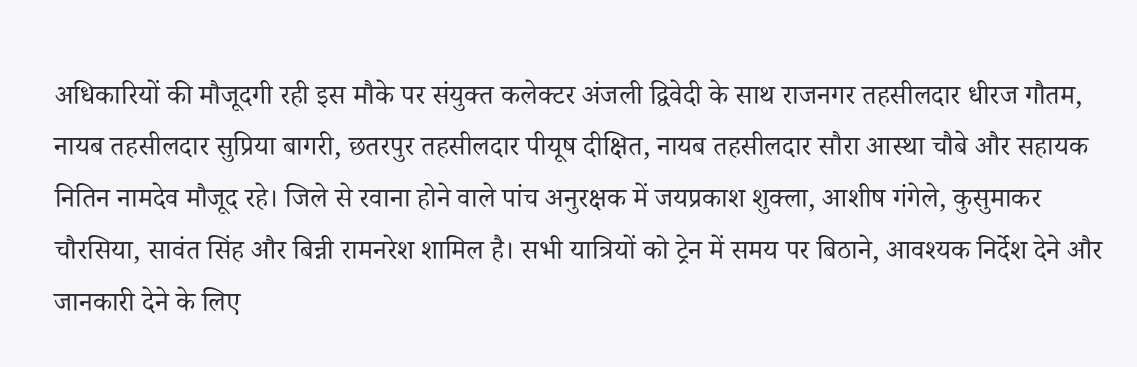अधिकारियों की मौजूदगी रही इस मौके पर संयुक्त कलेक्टर अंजली द्विवेदी के साथ राजनगर तहसीलदार धीरज गौतम, नायब तहसीलदार सुप्रिया बागरी, छतरपुर तहसीलदार पीयूष दीक्षित, नायब तहसीलदार सौरा आस्था चौबे और सहायक नितिन नामदेव मौजूद रहे। जिले से रवाना होने वाले पांच अनुरक्षक में जयप्रकाश शुक्ला, आशीष गंगेले, कुसुमाकर चौरसिया, सावंत सिंह और बिन्नी रामनरेश शामिल है। सभी यात्रियों को ट्रेन में समय पर बिठाने, आवश्यक निर्देश देने और जानकारी देने के लिए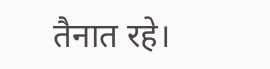तैनात रहे।